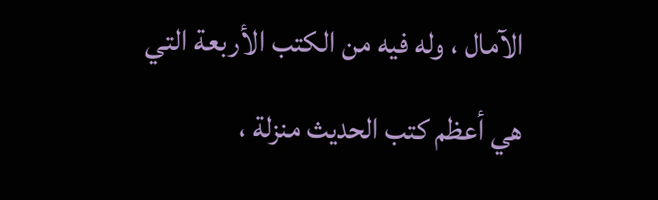الآمال ، وله فيه من الكتب الأربعة التي هي أعظم كتب الحديث منزلة ،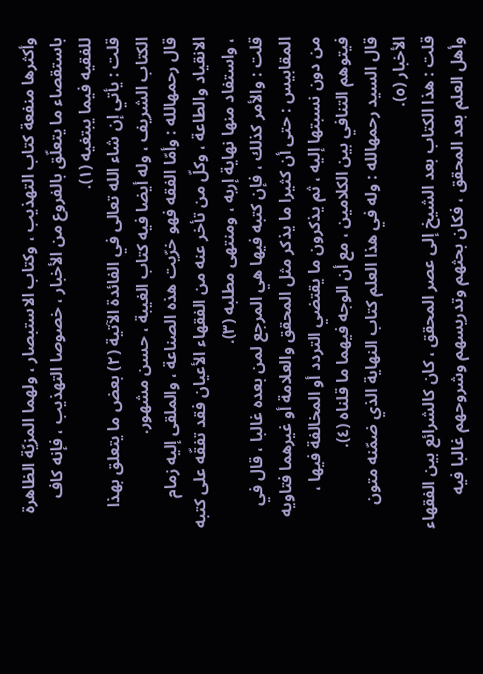وأكثرها منفعة كتاب التهذيب ، وكتاب الاستبصار ، ولهما المزيّة الظاهرة باستقصاء ما يتعلّق بالفروع من الأخبار ، خصوصا التهذيب ، فإنه كاف للفقيه فيما يبتغيه (١).
قلت : يأتي إن شاء الله تعالى في الفائدة الآتية (٢) بعض ما يتعلق بهذا الكتاب الشريف ، وله أيضا فيه كتاب الغيبة ، حسن مشهور.
قال رحمهالله : وأمّا الفقه فهو خرّيت هذه الصناعة ، والملقى إليه زمام الانقياد والطاعة ، وكلّ من تأخر عنه من الفقهاء الأعيان فقد تفقّه على كتبه ، واستفاد منها نهاية إربه ، ومنتهى مطلبه (٣).
قلت : والأمر كذلك ، فإن كتبه فيها هي المرجع لمن بعده غالبا ، قال في المقابيس : حتى أن كثيرا ما يذكر مثل المحقق والعلامة أو غيرهما فتاويه من دون نسبتها إليه ، ثم يذكرون ما يقتضي التردد أو المخالفة فيها ، فيتوهم التنافي بين الكلامين ، مع أن الوجه فيهما ما قلناه (٤).
قال السيد رحمهالله : وله في هذا العلم كتاب النهاية الذي ضمّنه متون الأخبار (٥).
قلت : هذا الكتاب بعد الشيخ إلى عصر المحقق ، كان كالشرائع بين الفقهاء وأهل العلم بعد المحقق ، فكان بحثهم وتدريسهم وشروحهم غالبا فيه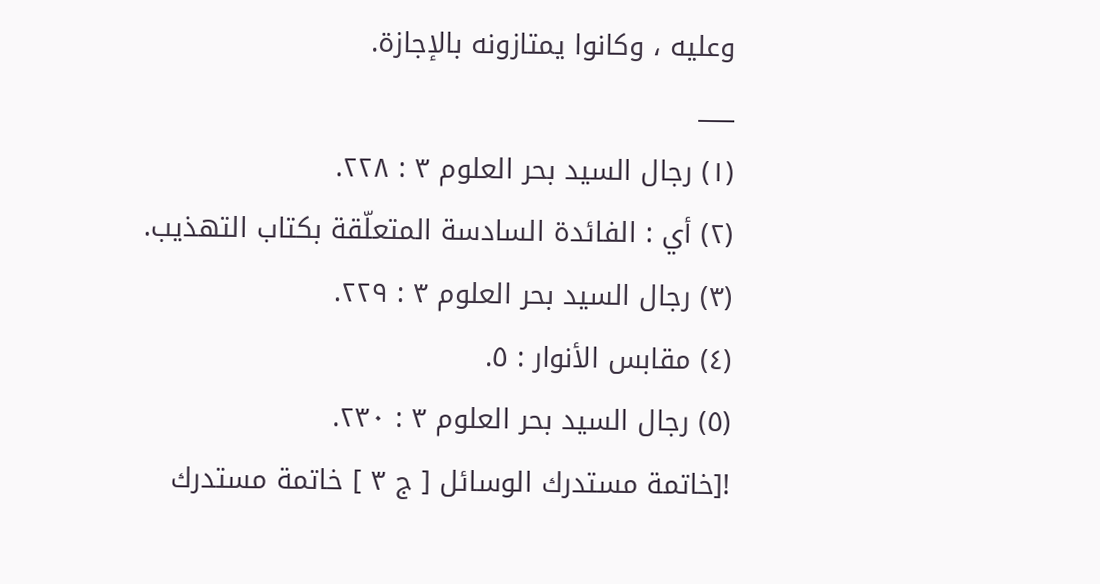وعليه ، وكانوا يمتازونه بالإجازة.
___
(١) رجال السيد بحر العلوم ٣ : ٢٢٨.
(٢) أي : الفائدة السادسة المتعلّقة بكتاب التهذيب.
(٣) رجال السيد بحر العلوم ٣ : ٢٢٩.
(٤) مقابس الأنوار : ٥.
(٥) رجال السيد بحر العلوم ٣ : ٢٣٠.
![خاتمة مستدرك الوسائل [ ج ٣ ] خاتمة مستدرك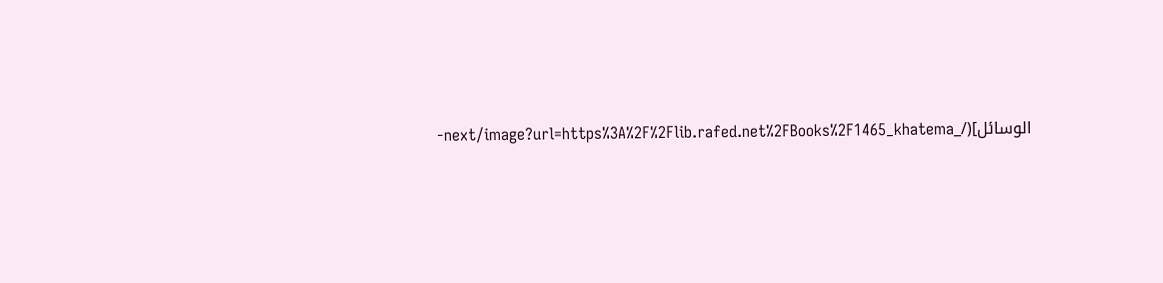الوسائل](/_next/image?url=https%3A%2F%2Flib.rafed.net%2FBooks%2F1465_khatema-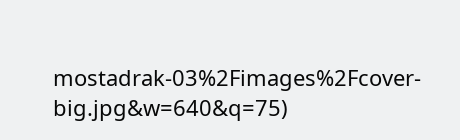mostadrak-03%2Fimages%2Fcover-big.jpg&w=640&q=75)